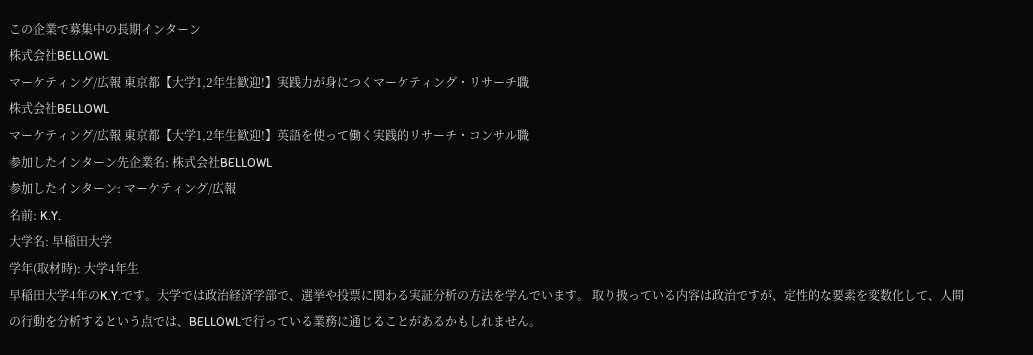この企業で募集中の長期インターン
株式会社BELLOWL
マーケティング/広報 東京都【大学1,2年生歓迎!】実践力が身につくマーケティング・リサーチ職
株式会社BELLOWL
マーケティング/広報 東京都【大学1,2年生歓迎!】英語を使って働く実践的リサーチ・コンサル職
参加したインターン先企業名: 株式会社BELLOWL
参加したインターン: マーケティング/広報
名前: K.Y.
大学名: 早稲田大学
学年(取材時): 大学4年生
早稲田大学4年のK.Y.です。大学では政治経済学部で、選挙や投票に関わる実証分析の方法を学んでいます。 取り扱っている内容は政治ですが、定性的な要素を変数化して、人間の行動を分析するという点では、BELLOWLで行っている業務に通じることがあるかもしれません。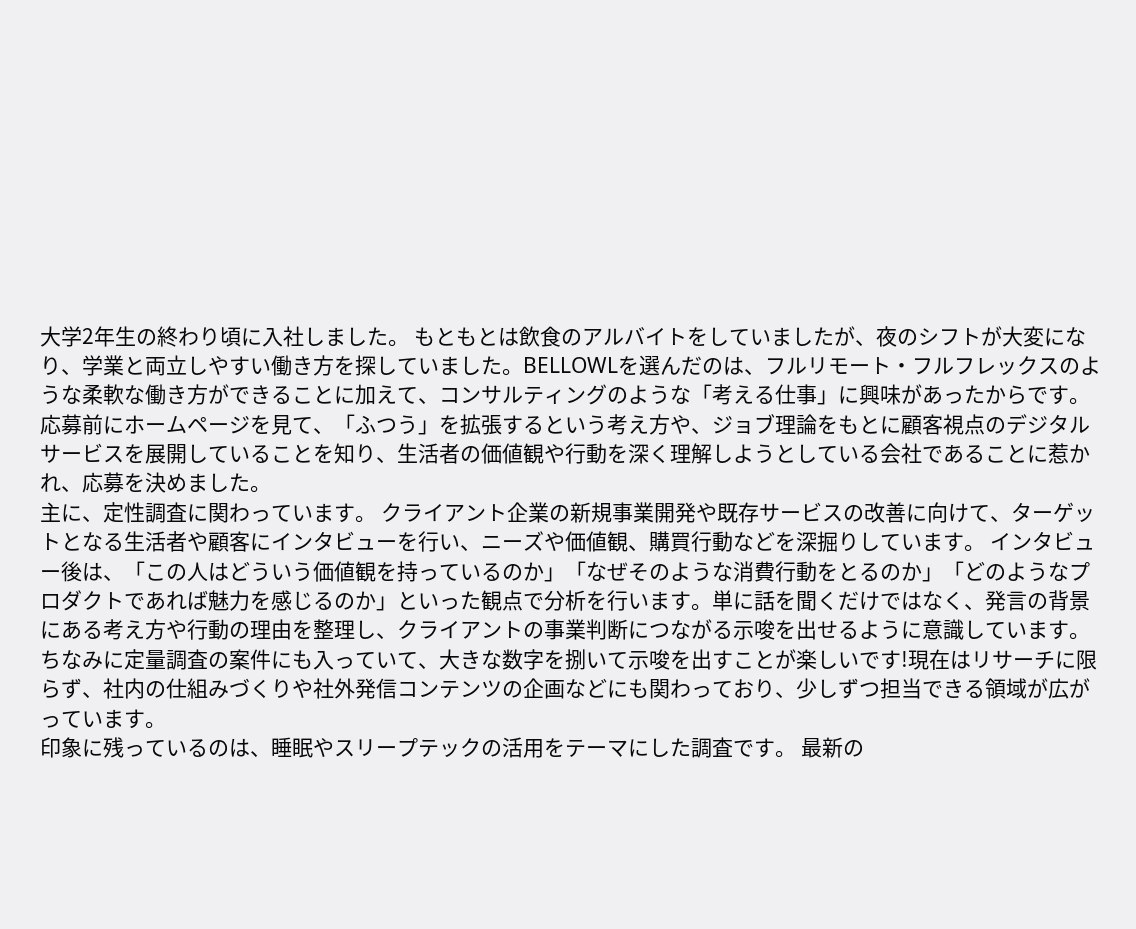大学2年生の終わり頃に入社しました。 もともとは飲食のアルバイトをしていましたが、夜のシフトが大変になり、学業と両立しやすい働き方を探していました。BELLOWLを選んだのは、フルリモート・フルフレックスのような柔軟な働き方ができることに加えて、コンサルティングのような「考える仕事」に興味があったからです。 応募前にホームページを見て、「ふつう」を拡張するという考え方や、ジョブ理論をもとに顧客視点のデジタルサービスを展開していることを知り、生活者の価値観や行動を深く理解しようとしている会社であることに惹かれ、応募を決めました。
主に、定性調査に関わっています。 クライアント企業の新規事業開発や既存サービスの改善に向けて、ターゲットとなる生活者や顧客にインタビューを行い、ニーズや価値観、購買行動などを深掘りしています。 インタビュー後は、「この人はどういう価値観を持っているのか」「なぜそのような消費行動をとるのか」「どのようなプロダクトであれば魅力を感じるのか」といった観点で分析を行います。単に話を聞くだけではなく、発言の背景にある考え方や行動の理由を整理し、クライアントの事業判断につながる示唆を出せるように意識しています。 ちなみに定量調査の案件にも入っていて、大きな数字を捌いて示唆を出すことが楽しいです!現在はリサーチに限らず、社内の仕組みづくりや社外発信コンテンツの企画などにも関わっており、少しずつ担当できる領域が広がっています。
印象に残っているのは、睡眠やスリープテックの活用をテーマにした調査です。 最新の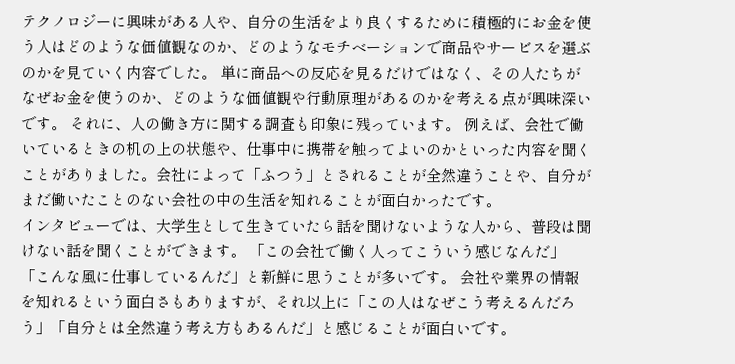テクノロジーに興味がある人や、自分の生活をより良くするために積極的にお金を使う人はどのような価値観なのか、どのようなモチベーションで商品やサービスを選ぶのかを見ていく内容でした。 単に商品への反応を見るだけではなく、その人たちがなぜお金を使うのか、どのような価値観や行動原理があるのかを考える点が興味深いです。 それに、人の働き方に関する調査も印象に残っています。 例えば、会社で働いているときの机の上の状態や、仕事中に携帯を触ってよいのかといった内容を聞くことがありました。会社によって「ふつう」とされることが全然違うことや、自分がまだ働いたことのない会社の中の生活を知れることが面白かったです。
インタビューでは、大学生として生きていたら話を聞けないような人から、普段は聞けない話を聞くことができます。 「この会社で働く人ってこういう感じなんだ」「こんな風に仕事しているんだ」と新鮮に思うことが多いです。 会社や業界の情報を知れるという面白さもありますが、それ以上に「この人はなぜこう考えるんだろう」「自分とは全然違う考え方もあるんだ」と感じることが面白いです。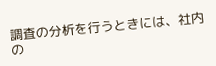調査の分析を行うときには、社内の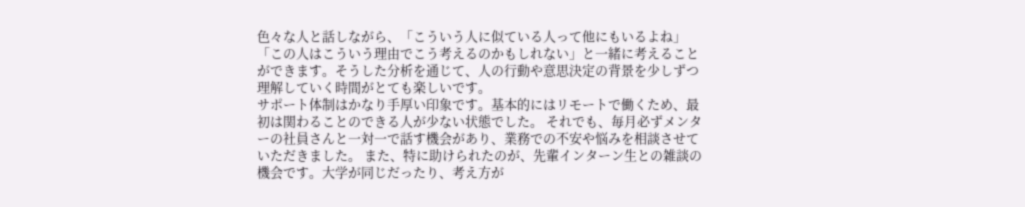色々な人と話しながら、「こういう人に似ている人って他にもいるよね」「この人はこういう理由でこう考えるのかもしれない」と一緒に考えることができます。そうした分析を通じて、人の行動や意思決定の背景を少しずつ理解していく時間がとても楽しいです。
サポート体制はかなり手厚い印象です。基本的にはリモートで働くため、最初は関わることのできる人が少ない状態でした。 それでも、毎月必ずメンターの社員さんと一対一で話す機会があり、業務での不安や悩みを相談させていただきました。 また、特に助けられたのが、先輩インターン生との雑談の機会です。大学が同じだったり、考え方が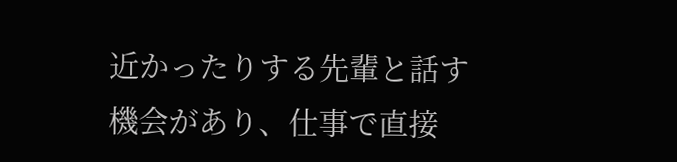近かったりする先輩と話す機会があり、仕事で直接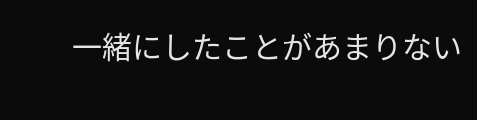一緒にしたことがあまりない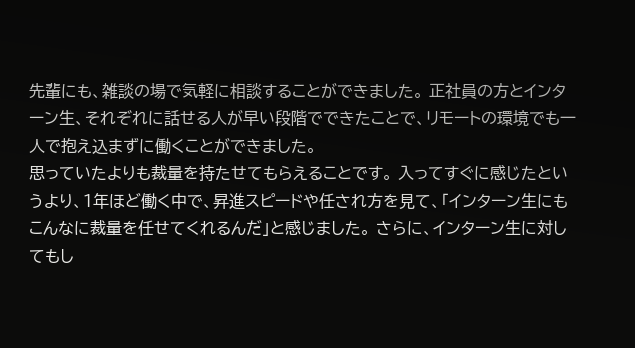先輩にも、雑談の場で気軽に相談することができました。 正社員の方とインターン生、それぞれに話せる人が早い段階でできたことで、リモートの環境でも一人で抱え込まずに働くことができました。
思っていたよりも裁量を持たせてもらえることです。 入ってすぐに感じたというより、1年ほど働く中で、昇進スピードや任され方を見て、「インターン生にもこんなに裁量を任せてくれるんだ」と感じました。 さらに、インターン生に対してもし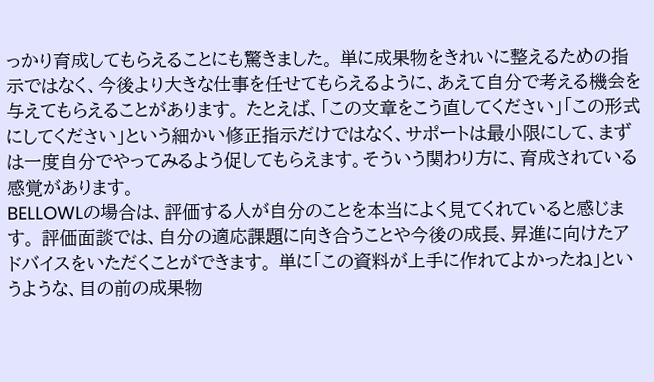っかり育成してもらえることにも驚きました。 単に成果物をきれいに整えるための指示ではなく、今後より大きな仕事を任せてもらえるように、あえて自分で考える機会を与えてもらえることがあります。 たとえば、「この文章をこう直してください」「この形式にしてください」という細かい修正指示だけではなく、サポートは最小限にして、まずは一度自分でやってみるよう促してもらえます。そういう関わり方に、育成されている感覚があります。
BELLOWLの場合は、評価する人が自分のことを本当によく見てくれていると感じます。 評価面談では、自分の適応課題に向き合うことや今後の成長、昇進に向けたアドバイスをいただくことができます。 単に「この資料が上手に作れてよかったね」というような、目の前の成果物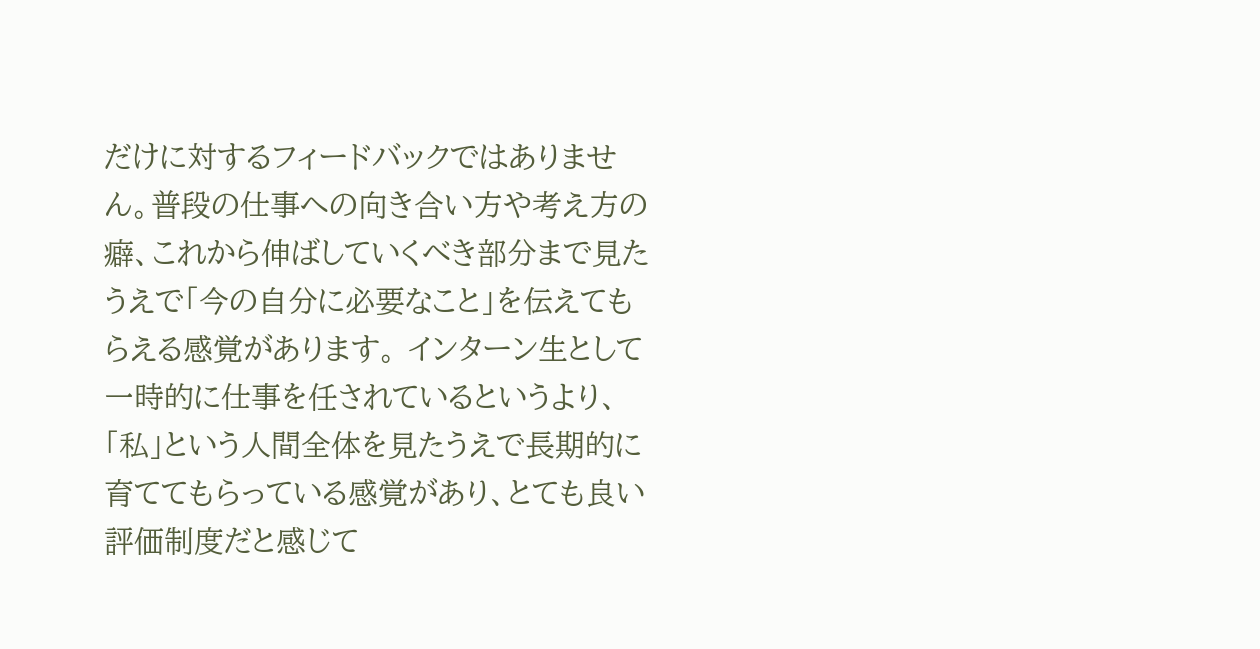だけに対するフィードバックではありません。普段の仕事への向き合い方や考え方の癖、これから伸ばしていくべき部分まで見たうえで「今の自分に必要なこと」を伝えてもらえる感覚があります。 インターン生として一時的に仕事を任されているというより、「私」という人間全体を見たうえで長期的に育ててもらっている感覚があり、とても良い評価制度だと感じて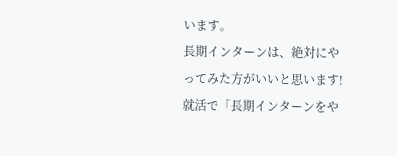います。
長期インターンは、絶対にやってみた方がいいと思います! 就活で「長期インターンをや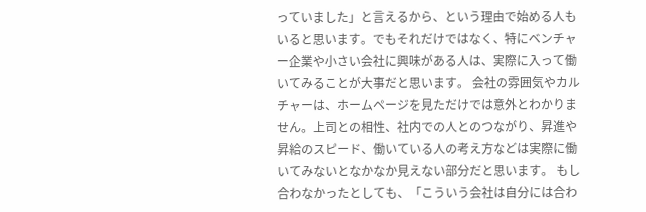っていました」と言えるから、という理由で始める人もいると思います。でもそれだけではなく、特にベンチャー企業や小さい会社に興味がある人は、実際に入って働いてみることが大事だと思います。 会社の雰囲気やカルチャーは、ホームページを見ただけでは意外とわかりません。上司との相性、社内での人とのつながり、昇進や昇給のスピード、働いている人の考え方などは実際に働いてみないとなかなか見えない部分だと思います。 もし合わなかったとしても、「こういう会社は自分には合わ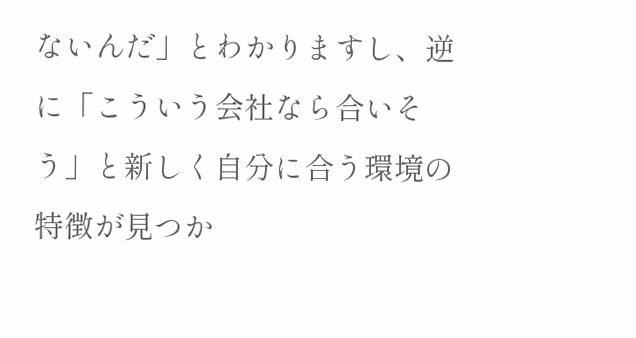ないんだ」とわかりますし、逆に「こういう会社なら合いそう」と新しく自分に合う環境の特徴が見つか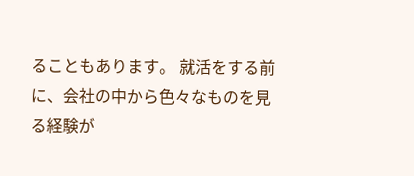ることもあります。 就活をする前に、会社の中から色々なものを見る経験が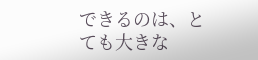できるのは、とても大きな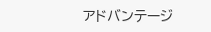アドバンテージ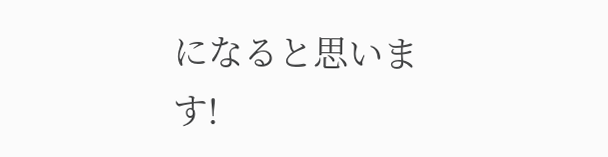になると思います!